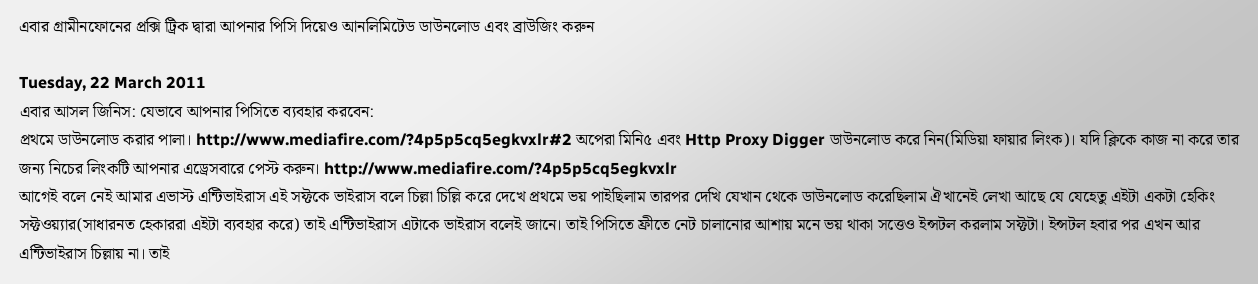এবার গ্রামীনফোনের প্রক্সি ট্রিক দ্বারা আপনার পিসি দিয়েও আনলিমিটেড ডাউনলোড এবং ব্রাউজিং করুন

Tuesday, 22 March 2011
এবার আসল জিনিস: যেভাবে আপনার পিসিতে ব্যবহার করবেন:
প্রথমে ডাউনলোড করার পালা। http://www.mediafire.com/?4p5p5cq5egkvxlr#2 অপেরা মিনি৫ এবং Http Proxy Digger ডাউনলোড করে নিন(মিডিয়া ফায়ার লিংক)। যদি ক্লিকে কাজ না করে তার জন্য নিচের লিংকটি আপনার এড্রেসবারে পেস্ট করুন। http://www.mediafire.com/?4p5p5cq5egkvxlr
আগেই বলে নেই আমার এভাস্ট এন্টিভাইরাস এই সফ্টকে ভাইরাস বলে চিল্লা চিল্লি করে দেখে প্রথমে ভয় পাইছিলাম তারপর দেখি যেখান থেকে ডাউনলোড করেছিলাম ঐখানেই লেখা আছে যে যেহেতু এইটা একটা হেকিং সফ্টওয়্যার(সাধারনত হেকাররা এইটা ব্যবহার করে) তাই এন্টিভাইরাস এটাকে ভাইরাস বলেই জানে। তাই পিসিতে ফ্রীতে নেট চালানোর আশায় মনে ভয় থাকা সত্তেও ইন্সটল করলাম সফ্টটা। ইন্সটল হবার পর এখন আর এন্টিভাইরাস চিল্লায় না। তাই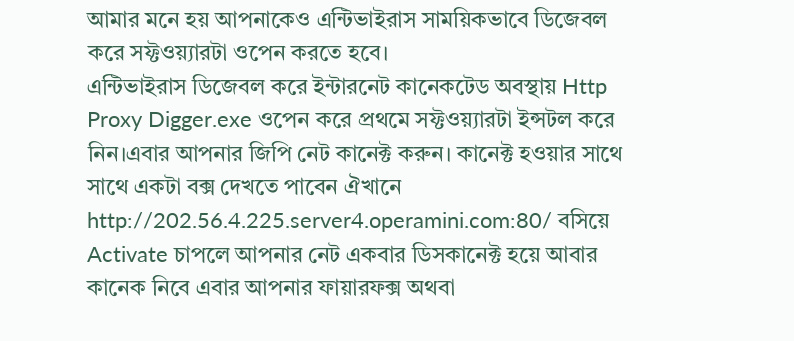আমার মনে হয় আপনাকেও এন্টিভাইরাস সাময়িকভাবে ডিজেবল করে সফ্টওয়্যারটা ওপেন করতে হবে।
এন্টিভাইরাস ডিজেবল করে ইন্টারনেট কানেকটেড অবস্থায় Http Proxy Digger.exe ওপেন করে প্রথমে সফ্টওয়্যারটা ইন্সটল করে নিন।এবার আপনার জিপি নেট কানেক্ট করুন। কানেক্ট হওয়ার সাথে সাথে একটা বক্স দেখতে পাবেন ঐখানে http://202.56.4.225.server4.operamini.com:80/ বসিয়ে Activate চাপলে আপনার নেট একবার ডিসকানেক্ট হয়ে আবার কানেক নিবে এবার আপনার ফায়ারফক্স অথবা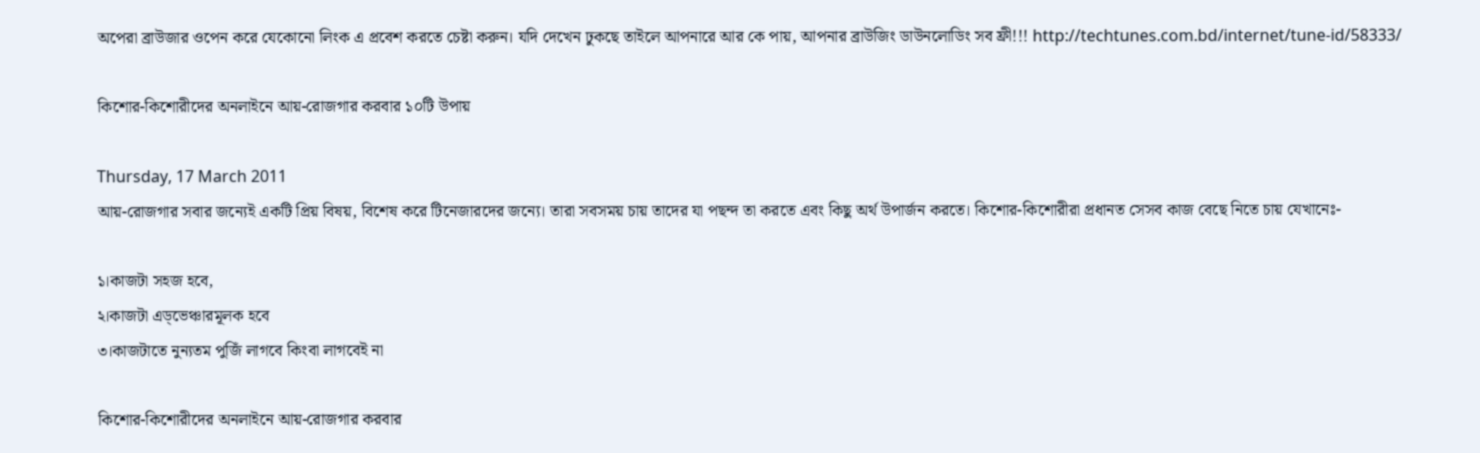অপেরা ব্রাউজার ওপেন করে যেকোনো লিংক এ প্রবেশ করতে চেষ্টা করুন। যদি দেখেন ঢুকছে তাইলে আপনারে আর কে পায়, আপনার ব্রাউজিং ডাউনলোডিং সব ফ্রী!!! http://techtunes.com.bd/internet/tune-id/58333/

কিশোর-কিশোরীদের অনলাইনে আয়-রোজগার করবার ১০টি উপায়

Thursday, 17 March 2011
আয়-রোজগার সবার জন্যেই একটি প্রিয় বিষয়, বিশেষ করে টিনেজারদের জন্যে। তারা সবসময় চায় তাদের যা পছন্দ তা করতে এবং কিছু অর্থ উপার্জন করতে। কিশোর-কিশোরীরা প্রধানত সেসব কাজ বেছে নিতে চায় যেখানেঃ-

১।কাজটা সহজ হবে,
২।কাজটা এড্‌ভেঞ্চারমূলক হবে
৩।কাজটাতে নুন্যতম পুজিঁ লাগবে কিংবা লাগবেই না

কিশোর-কিশোরীদের অনলাইনে আয়-রোজগার করবার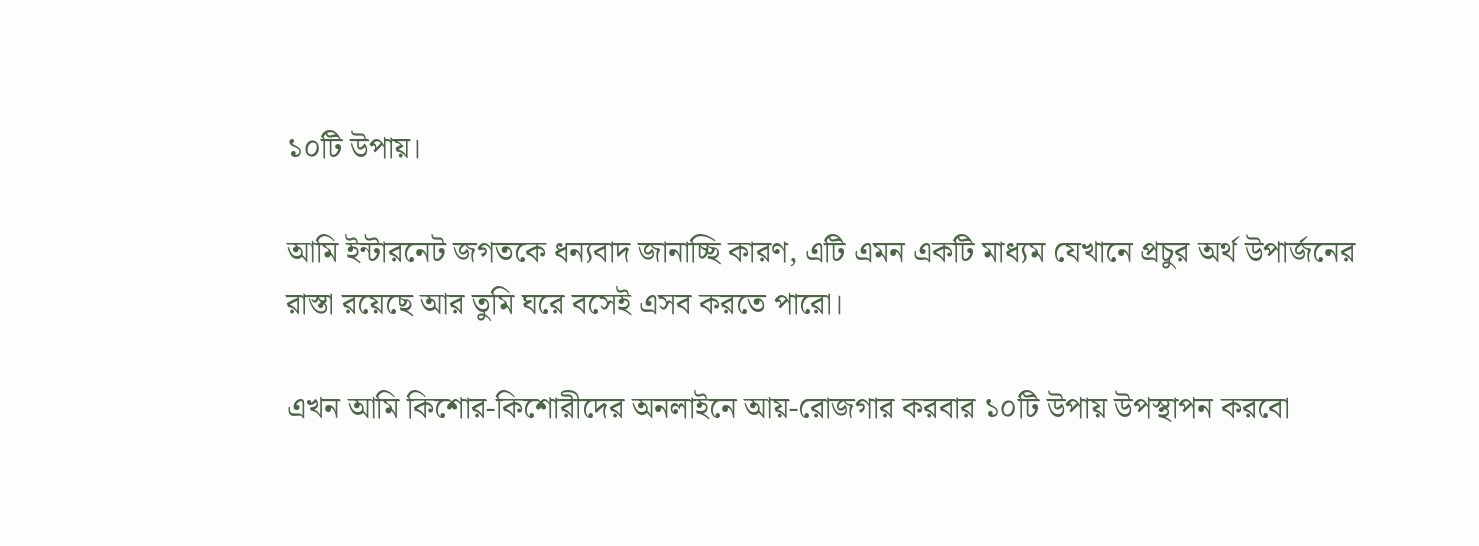১০টি উপায়।

আমি ইন্টারনেট জগতকে ধন্যবাদ জানাচ্ছি কারণ, এটি এমন একটি মাধ্যম যেখানে প্রচুর অর্থ উপার্জনের রাস্তা রয়েছে আর তুমি ঘরে বসেই এসব করতে পারো।

এখন আমি কিশোর-কিশোরীদের অনলাইনে আয়-রোজগার করবার ১০টি উপায় উপস্থাপন করবো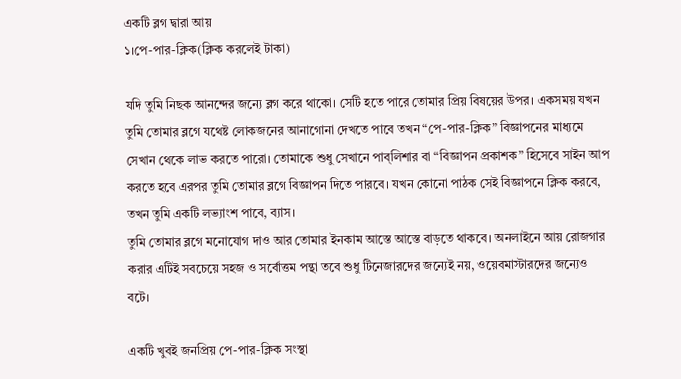একটি ব্লগ দ্বারা আয়
১।পে-পার-ক্লিক(ক্লিক করলেই টাকা)

যদি তুমি নিছক আনন্দের জন্যে ব্লগ করে থাকো। সেটি হতে পারে তোমার প্রিয় বিষয়ের উপর। একসময় যখন তুমি তোমার ব্লগে যথেষ্ট লোকজনের আনাগোনা দেখতে পাবে তখন “পে-পার-ক্লিক” বিজ্ঞাপনের মাধ্যমে সেখান থেকে লাভ করতে পারো। তোমাকে শুধু সেখানে পাব্‌লিশার বা “বিজ্ঞাপন প্রকাশক” হিসেবে সাইন আপ করতে হবে এরপর তুমি তোমার ব্লগে বিজ্ঞাপন দিতে পারবে। যখন কোনো পাঠক সেই বিজ্ঞাপনে ক্লিক করবে, তখন তুমি একটি লভ্যাংশ পাবে, ব্যাস।
তুমি তোমার ব্লগে মনোযোগ দাও আর তোমার ইনকাম আস্তে আস্তে বাড়তে থাকবে। অনলাইনে আয় রোজগার করার এটিই সবচেয়ে সহজ ও সর্বোত্তম পন্থা তবে শুধু টিনেজারদের জন্যেই নয়, ওয়েবমাস্টারদের জন্যেও বটে।

একটি খুবই জনপ্রিয় পে-পার-ক্লিক সংস্থা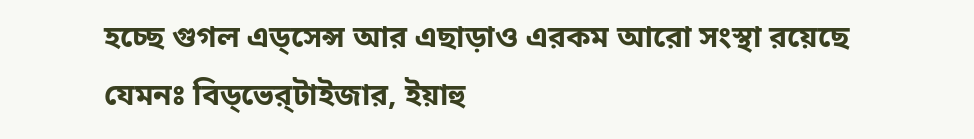হচ্ছে গুগল এড্‌সেন্স আর এছাড়াও এরকম আরো সংস্থা রয়েছে যেমনঃ বিড্‌ভের্‌টাইজার, ইয়াহু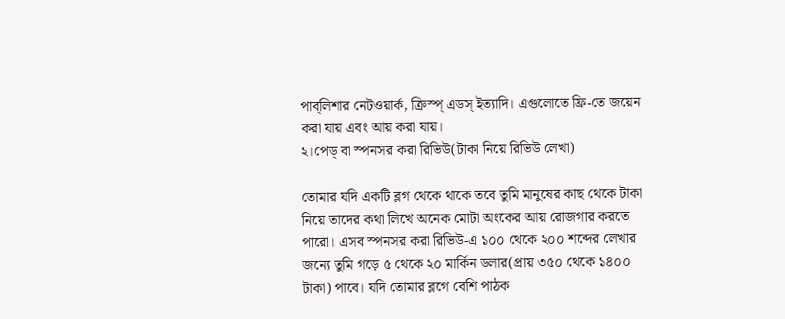পাব্‌লিশার নেটওয়ার্ক, ক্রিস্প্‌ এডস্‌ ইত্যাদি। এগুলোতে ফ্রি-তে জয়েন করা যায় এবং আয় করা যায়।
২।পেড্‌ বা স্পনসর করা রিভিউ(টাকা নিয়ে রিভিউ লেখা)

তোমার যদি একটি ব্লগ থেকে থাকে তবে তুমি মানুষের কাছ থেকে টাকা নিয়ে তাদের কথা লিখে অনেক মোটা অংকের আয় রোজগার করতে পারো। এসব স্পনসর করা রিভিউ-এ ১০০ থেকে ২০০ শব্দের লেখার জন্যে তুমি গড়ে ৫ থেকে ২০ মার্কিন ডলার(প্রায় ৩৫০ থেকে ১৪০০ টাকা) পাবে। যদি তোমার ব্লগে বেশি পাঠক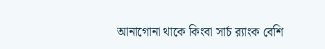আনাগোনা থাকে কিংবা সার্চ র‌্যাংক বেশি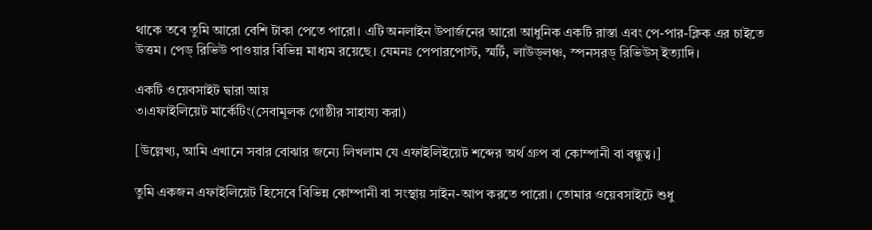থাকে তবে তুমি আরো বেশি টাকা পেতে পারো। এটি অনলাইন উপার্জনের আরো আধুনিক একটি রাস্তা এবং পে-পার-ক্লিক এর চাইতে উত্তম। পেড্‌ রিভিউ পাওয়ার বিভিন্ন মাধ্যম রয়েছে। যেমনঃ পেপারপোস্ট, স্মর্টি, লাউড্‌লঞ্চ, স্পনসরড্‌ রিভিউস্‌ ইত্যাদি।

একটি ওয়েবসাইট দ্বারা আয়
৩।এফাইলিয়েট মার্কেটিং(সেবামূলক গোষ্ঠীর সাহায্য করা)

[উল্লেখ্য, আমি এখানে সবার বোঝার জন্যে লিখলাম যে এফাইলিইয়েট শব্দের অর্থ গ্রুপ বা কোম্পানী বা বন্ধুত্ব।]

তুমি একজন এফাইলিয়েট হিসেবে বিভিন্ন কোম্পানী বা সংস্থায় সাইন-আপ করতে পারো। তোমার ওয়েবসাইটে শুধু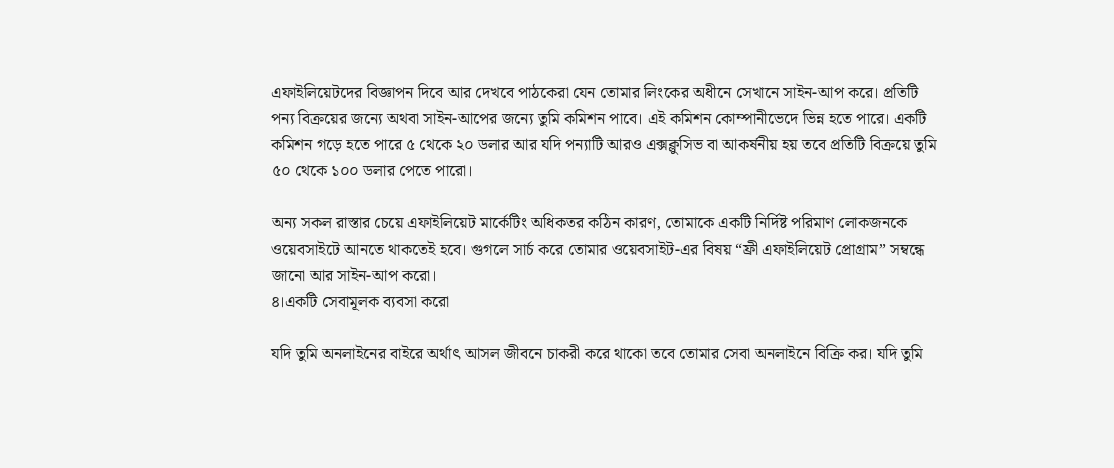এফাইলিয়েটদের বিজ্ঞাপন দিবে আর দেখবে পাঠকেরা যেন তোমার লিংকের অধীনে সেখানে সাইন-আপ করে। প্রতিটি পন্য বিক্রয়ের জন্যে অথবা সাইন-আপের জন্যে তুমি কমিশন পাবে। এই কমিশন কোম্পানীভেদে ভিন্ন হতে পারে। একটি কমিশন গড়ে হতে পারে ৫ থেকে ২০ ডলার আর যদি পন্যাটি আরও এক্সক্লুসিভ বা আকর্ষনীয় হয় তবে প্রতিটি বিক্রয়ে তুমি ৫০ থেকে ১০০ ডলার পেতে পারো।

অন্য সকল রাস্তার চেয়ে এফাইলিয়েট মার্কেটিং অধিকতর কঠিন কারণ, তোমাকে একটি নির্দিষ্ট পরিমাণ লোকজনকে ওয়েবসাইটে আনতে থাকতেই হবে। গুগলে সার্চ করে তোমার ওয়েবসাইট-এর বিষয় “ফ্রী এফাইলিয়েট প্রোগ্রাম” সম্বন্ধে জানো আর সাইন-আপ করো।
৪।একটি সেবামূলক ব্যবসা করো

যদি তুমি অনলাইনের বাইরে অর্থাৎ আসল জীবনে চাকরী করে থাকো তবে তোমার সেবা অনলাইনে বিক্রি কর। যদি তুমি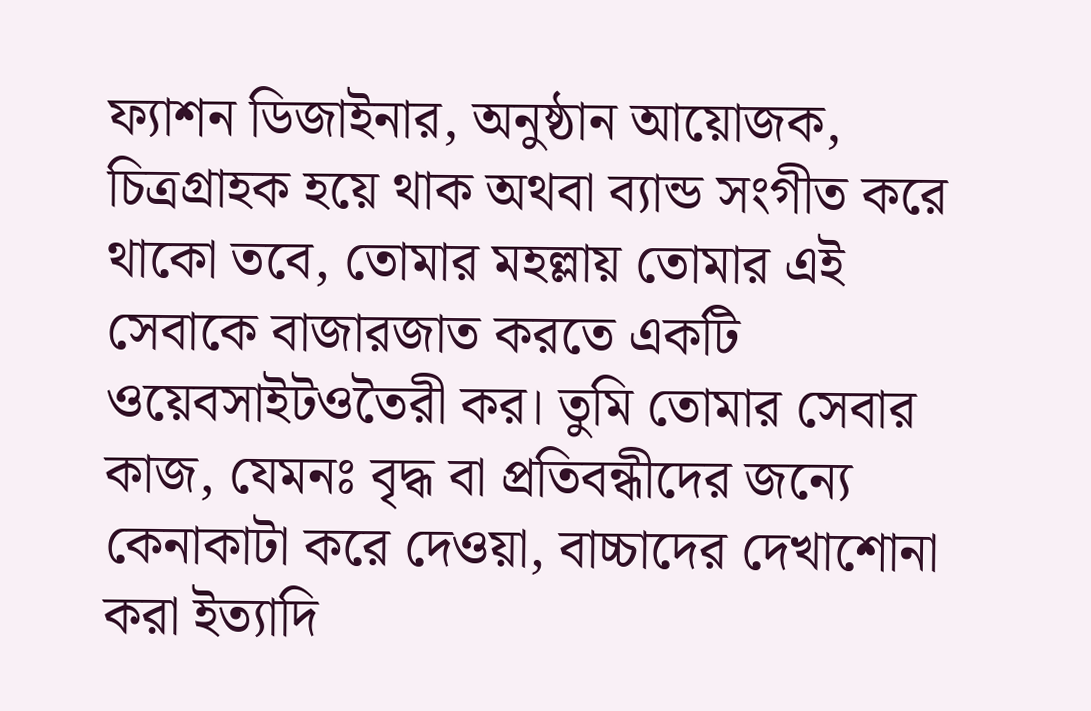ফ্যাশন ডিজাইনার, অনুষ্ঠান আয়োজক, চিত্রগ্রাহক হয়ে থাক অথবা ব্যান্ড সংগীত করে থাকো তবে, তোমার মহল্লায় তোমার এই সেবাকে বাজারজাত করতে একটি ওয়েবসাইটওতৈরী কর। তুমি তোমার সেবার কাজ, যেমনঃ বৃদ্ধ বা প্রতিবন্ধীদের জন্যে কেনাকাটা করে দেওয়া, বাচ্চাদের দেখাশোনা করা ইত্যাদি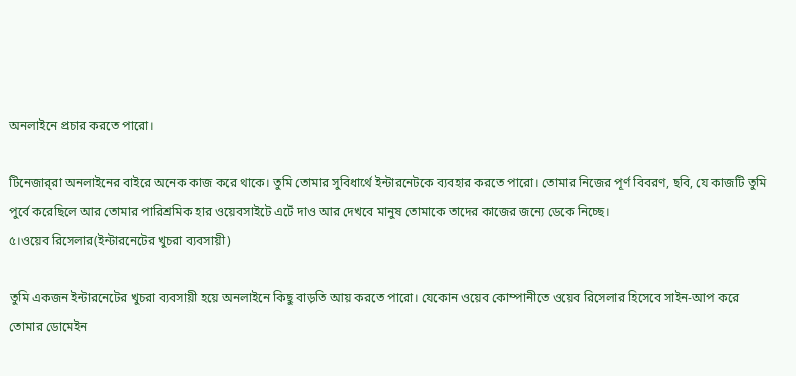অনলাইনে প্রচার করতে পারো।

টিনেজার্‌রা অনলাইনের বাইরে অনেক কাজ করে থাকে। তুমি তোমার সুবিধার্থে ইন্টারনেটকে ব্যবহার করতে পারো। তোমার নিজের পূর্ণ বিবরণ, ছবি, যে কাজটি তুমি পুর্বে করেছিলে আর তোমার পারিশ্রমিক হার ওয়েবসাইটে এটেঁ দাও আর দেখবে মানুষ তোমাকে তাদের কাজের জন্যে ডেকে নিচ্ছে।
৫।ওয়েব রিসেলার(ইন্টারনেটের খুচরা ব্যবসায়ী)

তুমি একজন ইন্টারনেটের খুচরা ব্যবসায়ী হয়ে অনলাইনে কিছু বাড়তি আয় করতে পারো। যেকোন ওয়েব কোম্পানীতে ওয়েব রিসেলার হিসেবে সাইন-আপ করে তোমার ডোমেইন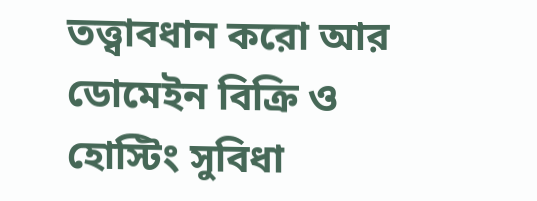তত্ত্বাবধান করো আর ডোমেইন বিক্রি ও হোস্টিং সুবিধা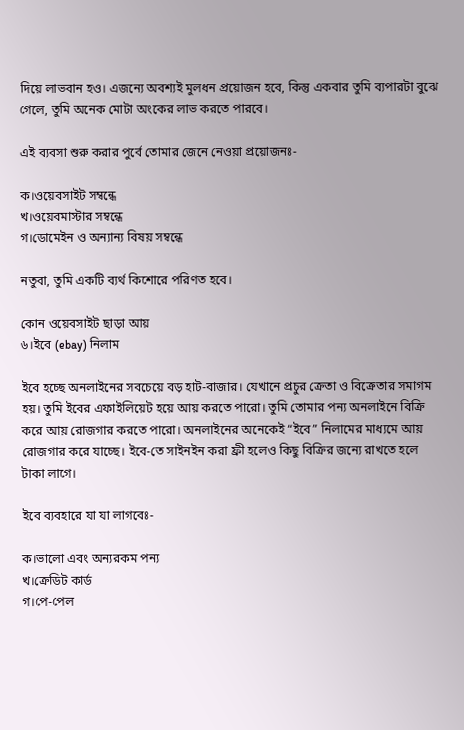দিয়ে লাভবান হও। এজন্যে অবশ্যই মুলধন প্রয়োজন হবে, কিন্তু একবার তুমি ব্যপারটা বুঝে গেলে, তুমি অনেক মোটা অংকের লাভ করতে পারবে।

এই ব্যবসা শুরু করার পুর্বে তোমার জেনে নেওয়া প্রয়োজনঃ-

ক।ওয়েবসাইট সম্বন্ধে
খ।ওয়েবমাস্টার সম্বন্ধে
গ।ডোমেইন ও অন্যান্য বিষয় সম্বন্ধে

নতুবা, তুমি একটি ব্যর্থ কিশোরে পরিণত হবে।

কোন ওয়েবসাইট ছাড়া আয়
৬।ইবে (ebay) নিলাম

ইবে হচ্ছে অনলাইনের সবচেয়ে বড় হাট-বাজার। যেখানে প্রচুর ক্রেতা ও বিক্রেতার সমাগম হয়। তুমি ইবের এফাইলিয়েট হয়ে আয় করতে পারো। তুমি তোমার পন্য অনলাইনে বিক্রি করে আয় রোজগার করতে পারো। অনলাইনের অনেকেই “ইবে” নিলামের মাধ্যমে আয় রোজগার করে যাচ্ছে। ইবে-তে সাইনইন করা ফ্রী হলেও কিছু বিক্রির জন্যে রাখতে হলে টাকা লাগে।

ইবে ব্যবহারে যা যা লাগবেঃ-

ক।ভালো এবং অন্যরকম পন্য
খ।ক্রেডিট কার্ড
গ।পে-পেল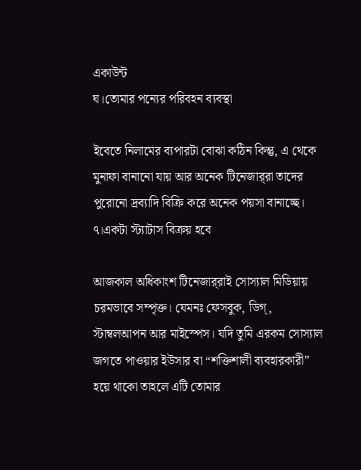একাউন্ট
ঘ।তোমার পন্যের পরিবহন ব্যবস্থা

ইবেতে নিলামের ব্যপারটা বোঝা কঠিন কিন্তু, এ থেকে মুনাফা বানানো যায় আর অনেক টিনেজার্‌রা তাদের পুরোনো দ্রব্যাদি বিক্রি করে অনেক পয়সা বানাচ্ছে।
৭।একটা স্ট্যাটাস বিক্রয় হবে

আজকাল অধিকাংশ টিনেজার্‌রাই সোস্যাল মিডিয়ায় চরমভাবে সম্পৃক্ত। যেমনঃ ফেসবুক, ডিগ্‌, স্টাম্বলআপন আর মাইস্পেস। যদি তুমি এরকম সোস্যাল জগতে পাওয়ার ইউসার বা “শক্তিশালী ব্যবহারকারী” হয়ে থাকো তাহলে এটি তোমার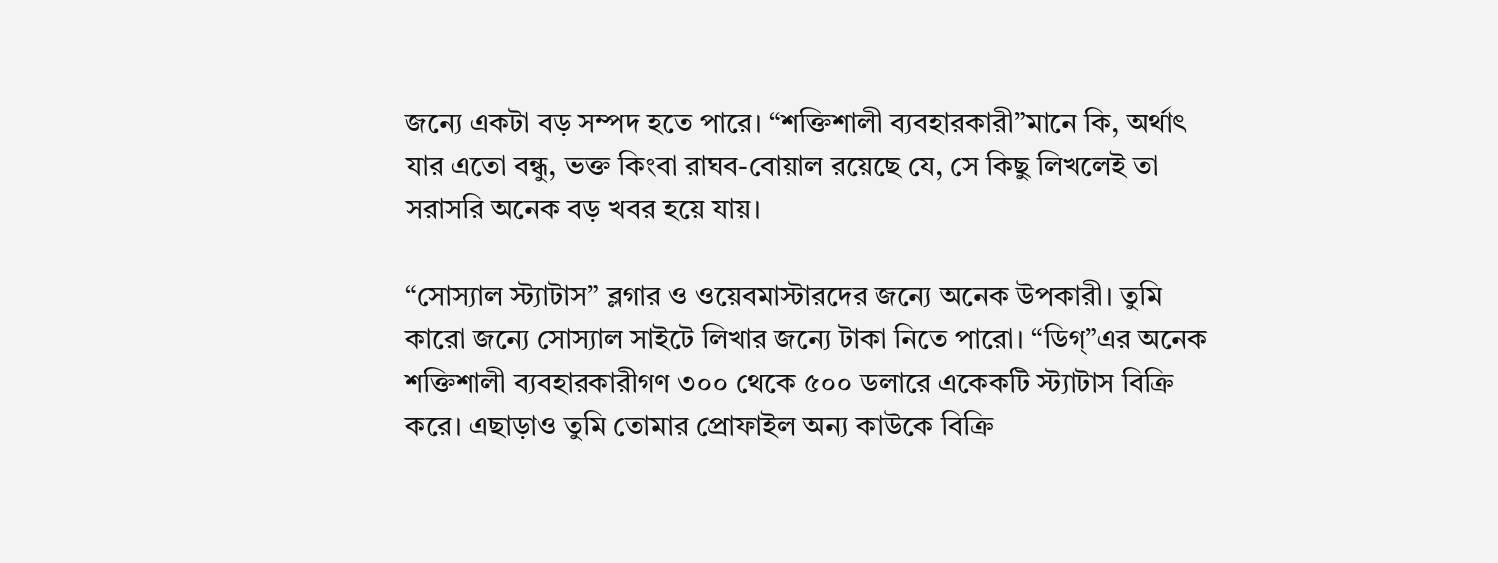জন্যে একটা বড় সম্পদ হতে পারে। “শক্তিশালী ব্যবহারকারী”মানে কি, অর্থাৎ যার এতো বন্ধু, ভক্ত কিংবা রাঘব-বোয়াল রয়েছে যে, সে কিছু লিখলেই তা সরাসরি অনেক বড় খবর হয়ে যায়।

“সোস্যাল স্ট্যাটাস” ব্লগার ও ওয়েবমাস্টারদের জন্যে অনেক উপকারী। তুমি কারো জন্যে সোস্যাল সাইটে লিখার জন্যে টাকা নিতে পারো। “ডিগ্‌”এর অনেক শক্তিশালী ব্যবহারকারীগণ ৩০০ থেকে ৫০০ ডলারে একেকটি স্ট্যাটাস বিক্রি করে। এছাড়াও তুমি তোমার প্রোফাইল অন্য কাউকে বিক্রি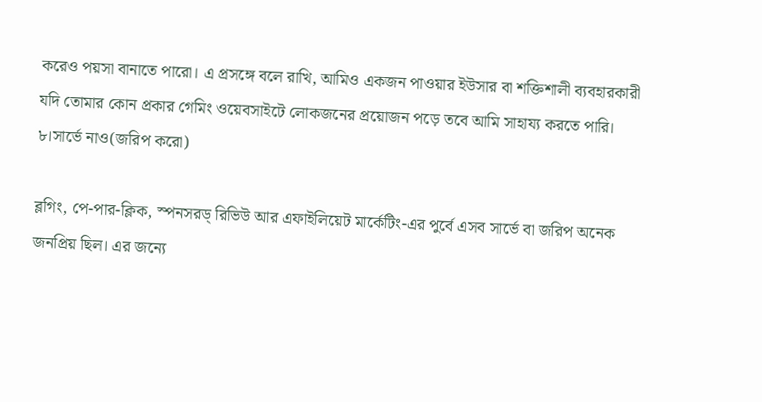করেও পয়সা বানাতে পারো। এ প্রসঙ্গে বলে রাখি, আমিও একজন পাওয়ার ইউসার বা শক্তিশালী ব্যবহারকারী যদি তোমার কোন প্রকার গেমিং ওয়েবসাইটে লোকজনের প্রয়োজন পড়ে তবে আমি সাহায্য করতে পারি।
৮।সার্ভে নাও(জরিপ করো)

ব্লগিং, পে-পার-ক্লিক, স্পনসরড্‌ রিভিউ আর এফাইলিয়েট মার্কেটিং-এর পুর্বে এসব সার্ভে বা জরিপ অনেক জনপ্রিয় ছিল। এর জন্যে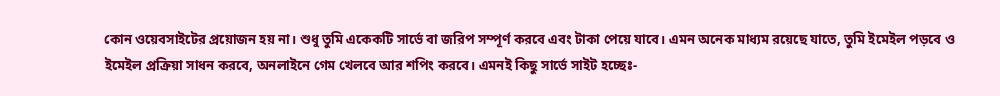কোন ওয়েবসাইটের প্রয়োজন হয় না। শুধু তুমি একেকটি সার্ভে বা জরিপ সম্পূর্ণ করবে এবং টাকা পেয়ে যাবে। এমন অনেক মাধ্যম রয়েছে যাতে, তুমি ইমেইল পড়বে ও ইমেইল প্রক্রিয়া সাধন করবে, অনলাইনে গেম খেলবে আর শপিং করবে। এমনই কিছু সার্ভে সাইট হচ্ছেঃ-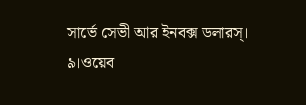সার্ভে সেভী আর ইনবক্স ডলারস্‌।
৯।ওয়েব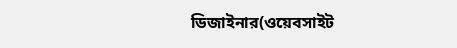ডিজাইনার(ওয়েবসাইট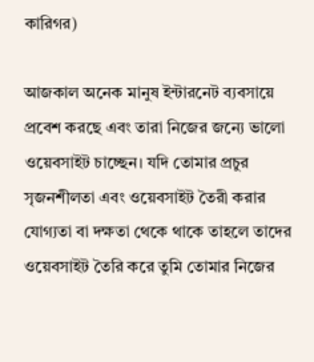কারিগর)

আজকাল অনেক মানুষ ইন্টারনেট ব্যবসায়ে প্রবেশ করছে এবং তারা নিজের জন্যে ভালো ওয়েবসাইট চাচ্ছেন। যদি তোমার প্রচুর সৃজনশীলতা এবং ওয়েবসাইট তৈরী করার যোগ্যতা বা দক্ষতা থেকে থাকে তাহলে তাদের ওয়েবসাইট তৈরি করে তুমি তোমার নিজের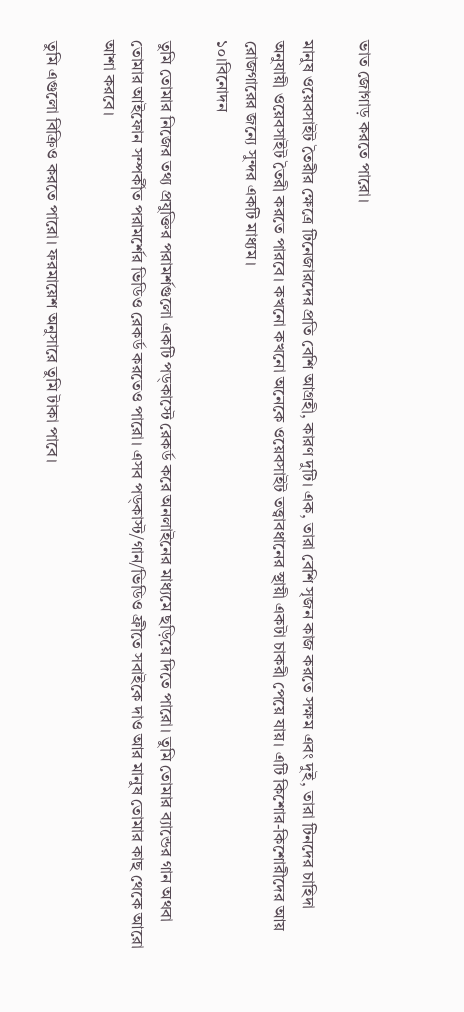ভাত জোগাড় করতে পারো।

মানুষ ওয়েবসাইট তৈরীর ক্ষেত্রে টিনেজারদের প্রতি বেশি আগ্রহী, কারণ দুটি। এক, তারা বেশি সৃজন কাজ করতে সক্ষম এবং দুই, তারা টিনদের চাহিদা অনুযায়ী ওয়েবসাইট তৈরী করতে পারবে। কখনো কখনো অনেকে ওয়েবসাইট তত্ত্বাবধানের স্থায়ী একটা চাকরী পেয়ে যায়। এটি কিশোর-কিশোরীদের আয় রোজগারের জন্যে সুন্দর একটি মাধ্যম।
১০।বিনোদন

তুমি তোমার নিজের তথ্য প্রযুক্তির পরামর্শগুলো একটি পড্‌কাস্টে রেকর্ড করে অনলাইনের মাধ্যমে ছড়িয়ে দিতে পারো। তুমি তোমার ব্যান্ডের গান অথবা তোমার আইফোন সম্পর্কীত পরামর্শের ভিডিও রেকর্ড করতেও পারো। এসব পড্‌কাস্ট/গান/ভিডিও ফ্রীতে সবাইকে দাও আর মানুষ তোমার কাছ থেকে আরো আশা করবে।

তুমি এগুলো বিক্রিও করতে পারো। ফরমায়েশ অনুসারে তুমি টাকা পাবে।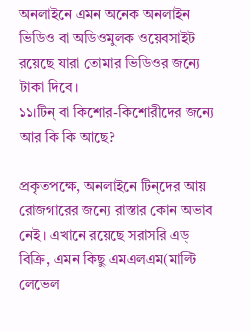অনলাইনে এমন অনেক অনলাইন ভিডিও বা অডিওমুলক ওয়েবসাইট রয়েছে যারা তোমার ভিডিওর জন্যে টাকা দিবে।
১১।টিন্‌ বা কিশোর-কিশোরীদের জন্যে আর কি কি আছে?

প্রকৃতপক্ষে, অনলাইনে টিন্‌দের আয় রোজগারের জন্যে রাস্তার কোন অভাব নেই। এখানে রয়েছে সরাসরি এড্‌ বিক্রি, এমন কিছু এমএলএম(মাল্টি লেভেল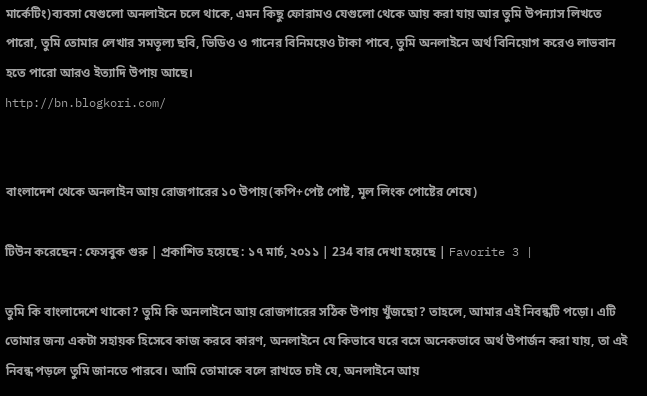মার্কেটিং)ব্যবসা যেগুলো অনলাইনে চলে থাকে, এমন কিছু ফোরামও যেগুলো থেকে আয় করা যায় আর তুমি উপন্যাস লিখতে পারো, তুমি তোমার লেখার সমতূল্য ছবি, ভিডিও ও গানের বিনিময়েও টাকা পাবে, তুমি অনলাইনে অর্থ বিনিয়োগ করেও লাভবান হতে পারো আরও ইত্যাদি উপায় আছে।
http://bn.blogkori.com/


বাংলাদেশ থেকে অনলাইন আয় রোজগারের ১০ উপায়(কপি+পেষ্ট পোষ্ট, মূল লিংক পোষ্টের শেষে)

টিউন করেছেন : ফেসবুক গুরু | প্রকাশিত হয়েছে : ১৭ মার্চ, ২০১১ | 234 বার দেখা হয়েছে | Favorite 3 |

তুমি কি বাংলাদেশে থাকো? তুমি কি অনলাইনে আয় রোজগারের সঠিক উপায় খুঁজছো? তাহলে, আমার এই নিবন্ধটি পড়ো। এটি তোমার জন্য একটা সহায়ক হিসেবে কাজ করবে কারণ, অনলাইনে যে কিভাবে ঘরে বসে অনেকভাবে অর্থ উপার্জন করা যায়, তা এই নিবন্ধ পড়লে তুমি জানতে পারবে। আমি তোমাকে বলে রাখতে চাই যে, অনলাইনে আয়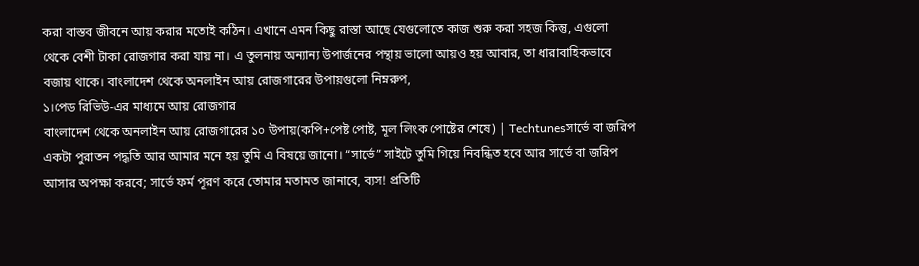করা বাস্তব জীবনে আয় করার মতোই কঠিন। এখানে এমন কিছু রাস্তা আছে যেগুলোতে কাজ শুরু করা সহজ কিন্তু, এগুলো থেকে বেশী টাকা রোজগার করা যায় না। এ তুলনায় অন্যান্য উপার্জনের পন্থায় ভালো আয়ও হয় আবার, তা ধারাবাহিকভাবে বজায় থাকে। বাংলাদেশ থেকে অনলাইন আয় রোজগারের উপায়গুলো নিম্নরুপ,
১।পেড রিভিউ-এর মাধ্যমে আয় রোজগার
বাংলাদেশ থেকে অনলাইন আয় রোজগারের ১০ উপায়(কপি+পেষ্ট পোষ্ট, মূল লিংক পোষ্টের শেষে) | Techtunesসার্ভে বা জরিপ একটা পুরাতন পদ্ধতি আর আমার মনে হয় তুমি এ বিষয়ে জানো। “সার্ভে” সাইটে তুমি গিয়ে নিবন্ধিত হবে আর সার্ভে বা জরিপ আসার অপক্ষা করবে; সার্ভে ফর্ম পূরণ করে তোমার মতামত জানাবে, ব্যস! প্রতিটি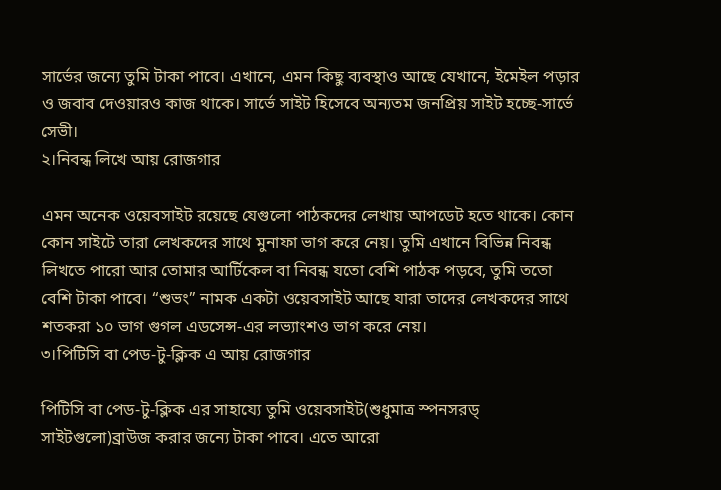সার্ভের জন্যে তুমি টাকা পাবে। এখানে, এমন কিছু ব্যবস্থাও আছে যেখানে, ইমেইল পড়ার ও জবাব দেওয়ারও কাজ থাকে। সার্ভে সাইট হিসেবে অন্যতম জনপ্রিয় সাইট হচ্ছে-সার্ভে সেভী।
২।নিবন্ধ লিখে আয় রোজগার

এমন অনেক ওয়েবসাইট রয়েছে যেগুলো পাঠকদের লেখায় আপডেট হতে থাকে। কোন কোন সাইটে তারা লেখকদের সাথে মুনাফা ভাগ করে নেয়। তুমি এখানে বিভিন্ন নিবন্ধ লিখতে পারো আর তোমার আর্টিকেল বা নিবন্ধ যতো বেশি পাঠক পড়বে, তুমি ততো বেশি টাকা পাবে। “শুভং” নামক একটা ওয়েবসাইট আছে যারা তাদের লেখকদের সাথে শতকরা ১০ ভাগ গুগল এডসেন্স-এর লভ্যাংশও ভাগ করে নেয়।
৩।পিটিসি বা পেড-টু-ক্লিক এ আয় রোজগার

পিটিসি বা পেড-টু-ক্লিক এর সাহায্যে তুমি ওয়েবসাইট(শুধুমাত্র স্পনসরড্ সাইটগুলো‌)ব্রাউজ করার জন্যে টাকা পাবে। এতে আরো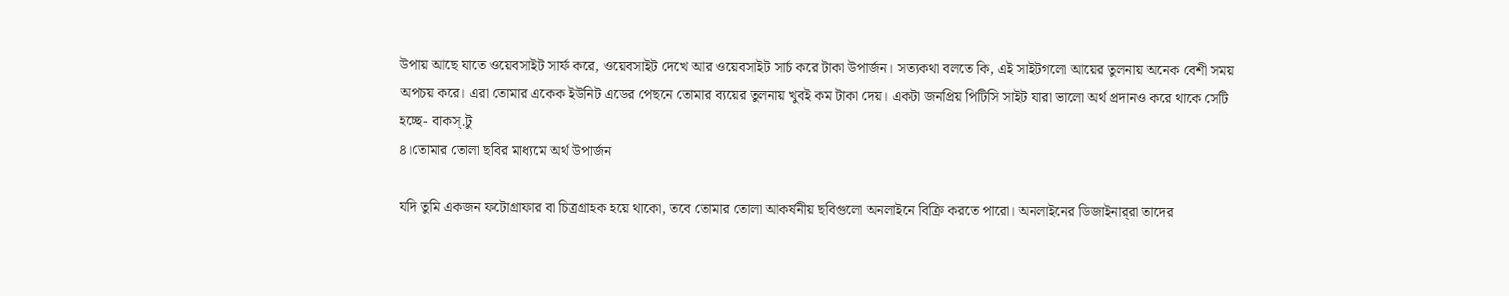উপায় আছে যাতে ওয়েবসাইট সার্ফ করে, ওয়েবসাইট দেখে আর ওয়েবসাইট সার্চ করে টাকা উপার্জন। সত্যকথা বলতে কি, এই সাইটগলো আয়ের তুলনায় অনেক বেশী সময় অপচয় করে। এরা তোমার একেক ইউনিট এডের পেছনে তোমার ব্যয়ের তুলনায় খুবই কম টাকা দেয়। একটা জনপ্রিয় পিটিসি সাইট যারা ভালো অর্থ প্রদানও করে থাকে সেটি হচ্ছে- বাকস্‌.টু
৪।তোমার তোলা ছবির মাধ্যমে অর্থ উপার্জন

যদি তুমি একজন ফটোগ্রাফার বা চিত্রগ্রাহক হয়ে থাকো, তবে তোমার তোলা আকর্ষনীয় ছবিগুলো অনলাইনে বিক্রি করতে পারো। অনলাইনের ডিজাইনার্‌রা তাদের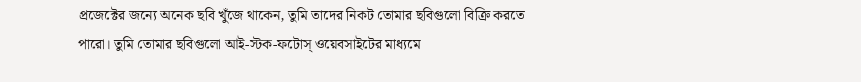প্রজেক্টের জন্যে অনেক ছবি খুঁজে থাকেন, তুমি তাদের নিকট তোমার ছবিগুলো বিক্রি করতে পারো। তুমি তোমার ছবিগুলো আই-স্টক-ফটোস্‌ ওয়েবসাইটের মাধ্যমে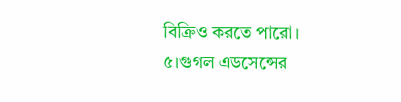বিক্রিও করতে পারো।
৫।গুগল এডসেন্সের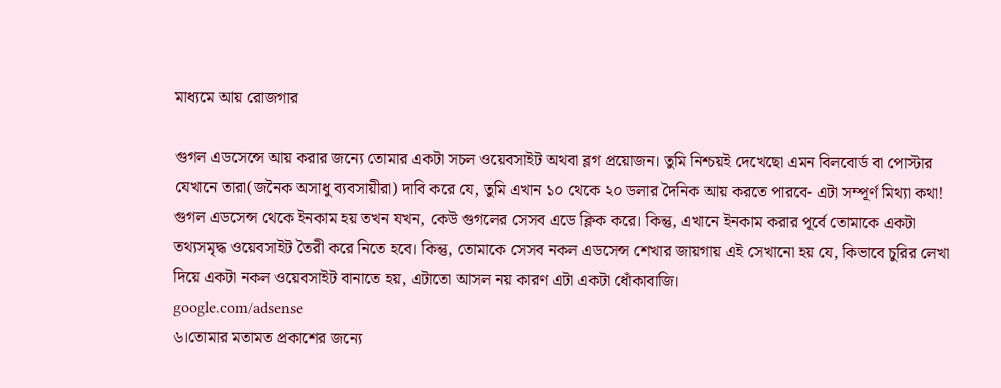মাধ্যমে আয় রোজগার

গুগল এডসেন্সে আয় করার জন্যে তোমার একটা সচল ওয়েবসাইট অথবা ব্লগ প্রয়োজন। তুমি নিশ্চয়ই দেখেছো এমন বিলবোর্ড বা পোস্টার যেখানে তারা(জনৈক অসাধু ব্যবসায়ীরা) দাবি করে যে, তুমি এখান ১০ থেকে ২০ ডলার দৈনিক আয় করতে পারবে- এটা সম্পূর্ণ মিথ্যা কথা! গুগল এডসেন্স থেকে ইনকাম হয় তখন যখন, কেউ গুগলের সেসব এডে ক্লিক করে। কিন্তু, এখানে ইনকাম করার পূর্বে তোমাকে একটা তথ্যসমৃদ্ধ ওয়েবসাইট তৈরী করে নিতে হবে। কিন্তু, তোমাকে সেসব নকল এডসেন্স শেখার জায়গায় এই সেখানো হয় যে, কিভাবে চুরির লেখা দিয়ে একটা নকল ওয়েবসাইট বানাতে হয়, এটাতো আসল নয় কারণ এটা একটা ধোঁকাবাজি।
google.com/adsense
৬।তোমার মতামত প্রকাশের জন্যে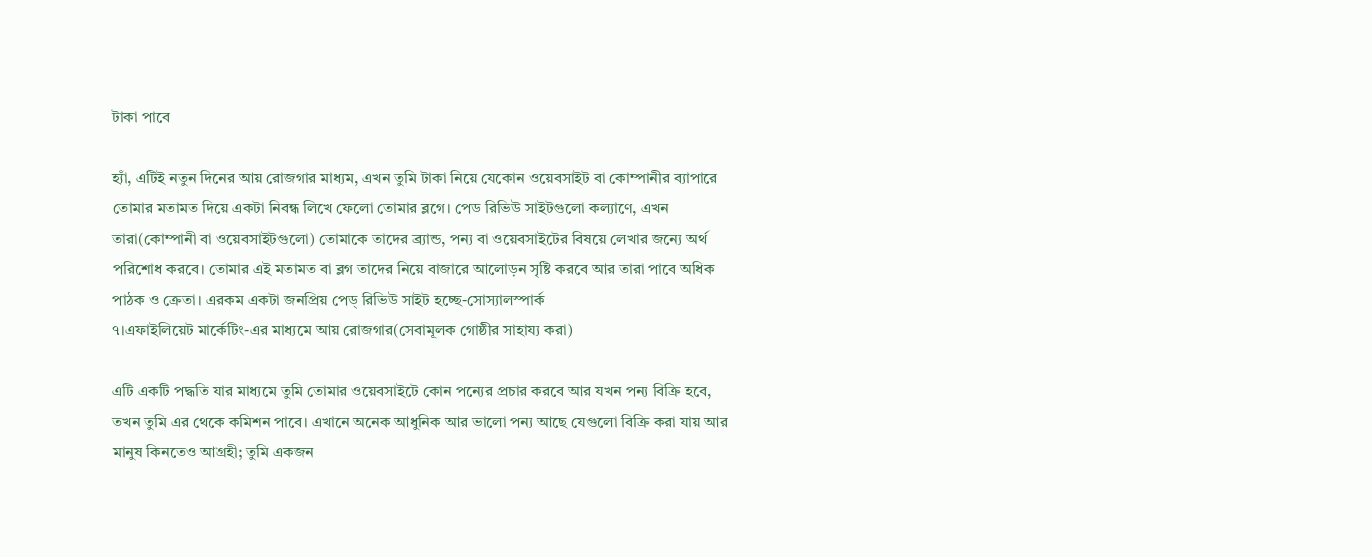টাকা পাবে

হ্যাঁ, এটিই নতুন দিনের আয় রোজগার মাধ্যম, এখন তুমি টাকা নিয়ে যেকোন ওয়েবসাইট বা কোম্পানীর ব্যাপারে তোমার মতামত দিয়ে একটা নিবন্ধ লিখে ফেলো তোমার ব্লগে। পেড রিভিউ সাইটগুলো কল্যাণে, এখন তারা(কোম্পানী বা ওয়েবসাইটগুলো) তোমাকে তাদের ব্র্যান্ড, পন্য বা ওয়েবসাইটের বিষয়ে লেখার জন্যে অর্থ পরিশোধ করবে। তোমার এই মতামত বা ব্লগ তাদের নিয়ে বাজারে আলোড়ন সৃষ্টি করবে আর তারা পাবে অধিক পাঠক ও ক্রেতা। এরকম একটা জনপ্রিয় পেড্‌ রিভিউ সাইট হচ্ছে-সোস্যালস্পার্ক
৭।এফাইলিয়েট মার্কেটিং-এর মাধ্যমে আয় রোজগার(সেবামূলক গোষ্ঠীর সাহায্য করা)

এটি একটি পদ্ধতি যার মাধ্যমে তুমি তোমার ওয়েবসাইটে কোন পন্যের প্রচার করবে আর যখন পন্য বিক্রি হবে, তখন তুমি এর থেকে কমিশন পাবে। এখানে অনেক আধুনিক আর ভালো পন্য আছে যেগুলো বিক্রি করা যায় আর মানুষ কিনতেও আগ্রহী; তুমি একজন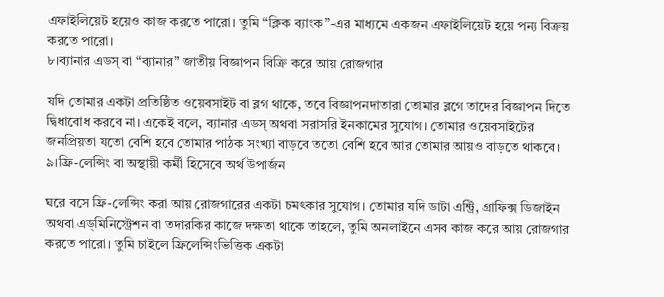এফাইলিয়েট হয়েও কাজ করতে পারো। তুমি “ক্লিক ব্যাংক”-এর মাধ্যমে একজন এফাইলিয়েট হয়ে পন্য বিক্রয় করতে পারো।
৮।ব্যানার এডস্‌ বা “ব্যানার” জাতীয় বিজ্ঞাপন বিক্রি করে আয় রোজগার

যদি তোমার একটা প্রতিষ্ঠিত ওয়েবসাইট বা ব্লগ থাকে, তবে বিজ্ঞাপনদাতারা তোমার ব্লগে তাদের বিজ্ঞাপন দিতে দ্বিধাবোধ করবে না। একেই বলে, ব্যানার এডস্‌ অথবা সরাসরি ইনকামের সুযোগ। তোমার ওয়েবসাইটের জনপ্রিয়তা যতো বেশি হবে তোমার পাঠক সংখ্যা বাড়বে ততো বেশি হবে আর তোমার আয়ও বাড়তে থাকবে।
৯।ফ্রি-লেন্সিং বা অস্থায়ী কর্মী হিসেবে অর্থ উপার্জন

ঘরে বসে ফ্রি-লেন্সিং করা আয় রোজগারের একটা চমৎকার সুযোগ। তোমার যদি ডাটা এন্ট্রি, গ্রাফিক্স ডিজাইন অথবা এড্‌মিনিস্ট্রেশন বা তদারকির কাজে দক্ষতা থাকে তাহলে, তুমি অনলাইনে এসব কাজ করে আয় রোজগার করতে পারো। তুমি চাইলে ফ্রিলেন্সিংভিত্তিক একটা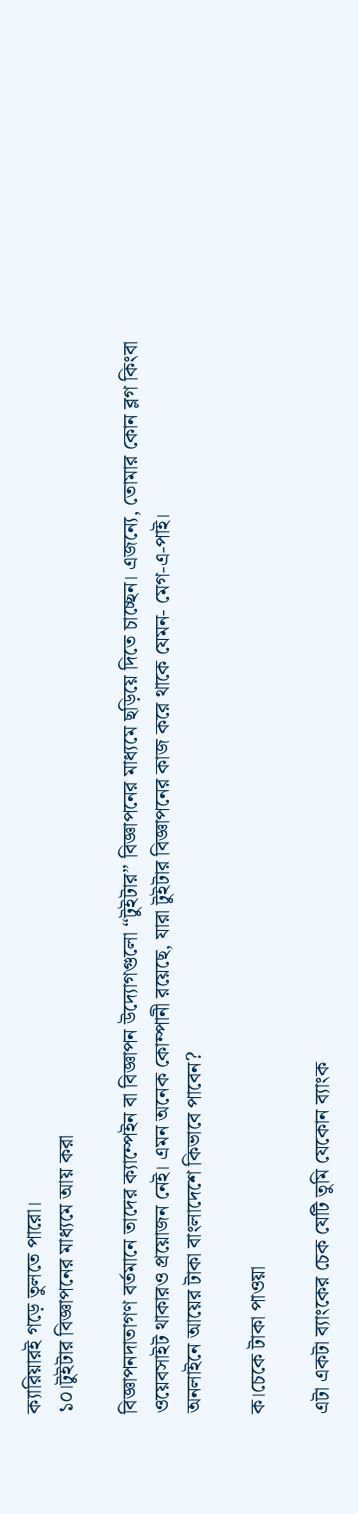ক্যারিয়ারই গড়ে তুলতে পারো।
১০।টুইটার বিজ্ঞাপনের মাধ্যমে আয় করা

বিজ্ঞাপনদাতাগণ বর্তমানে তাদের ক্যাম্পেইন বা বিজ্ঞাপন উদ্যোগগুলো “টুইটার” বিজ্ঞাপনের মাধ্যমে ছড়িয়ে দিতে চাচ্ছেন। এজন্যে, তোমার কোন ব্লগ কিংবা ওয়েবসাইট থাকারও প্রয়োজন নেই। এমন অনেক কোম্পানী রয়েছে, যারা টুইটার বিজ্ঞাপনের কাজ করে থাকে যেমন- মেগ-এ-পাই।
অনলাইনে আয়ের টাকা বাংলাদেশে কিভাবে পাবেন?

ক।চেকে টাকা পাওয়া

এটা একটা ব্যাংকের চেক যেটি তুমি যেকোন ব্যাংক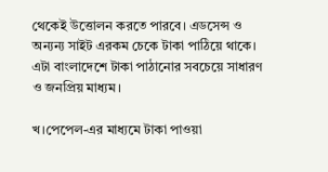থেকেই উত্তোলন করতে পারবে। এডসেন্স ও অন্যন্য সাইট এরকম চেকে টাকা পাঠিয়ে থাকে। এটা বাংলাদেশে টাকা পাঠানোর সবচেয়ে সাধারণ ও জনপ্রিয় মাধ্যম।

খ।পেপেল-এর মাধ্যমে টাকা পাওয়া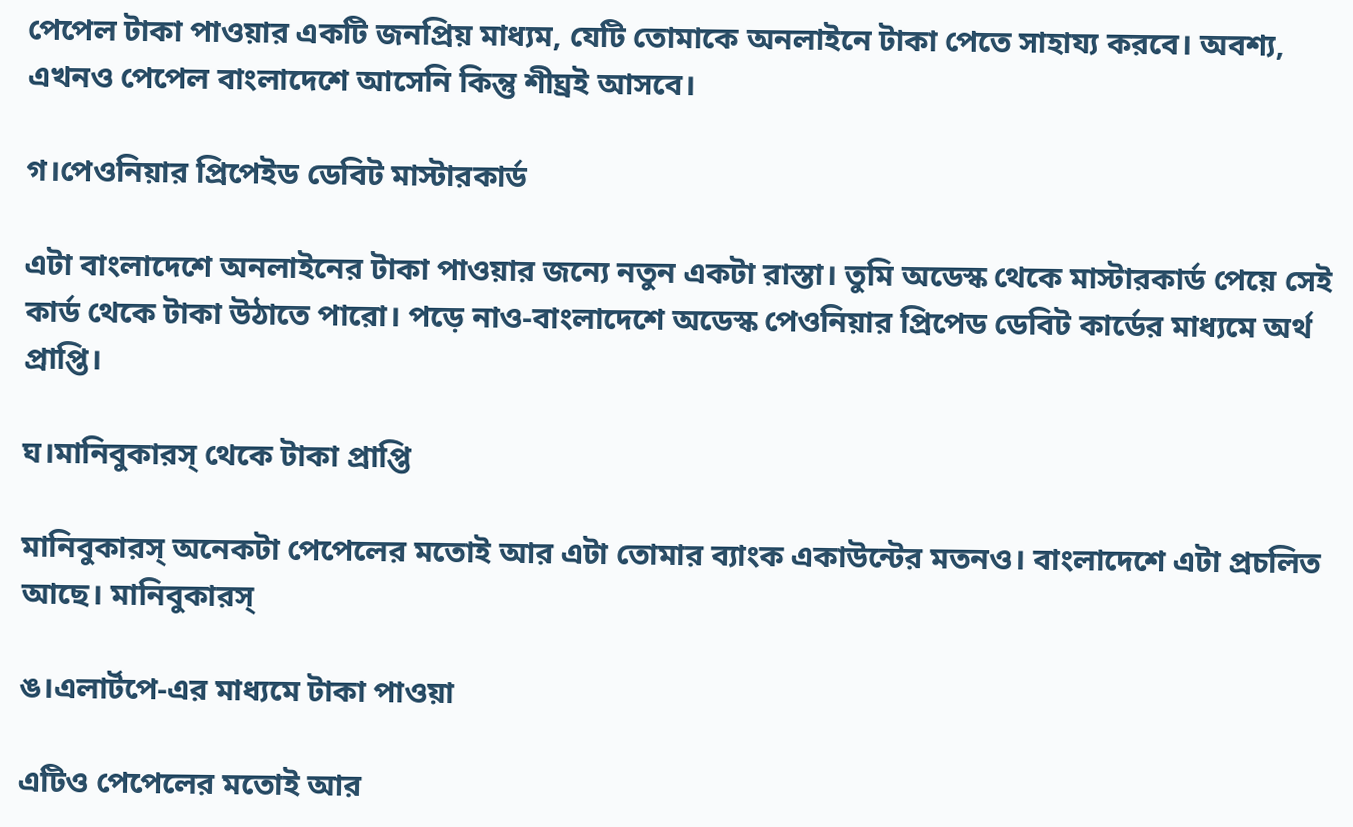পেপেল টাকা পাওয়ার একটি জনপ্রিয় মাধ্যম, যেটি তোমাকে অনলাইনে টাকা পেতে সাহায্য করবে। অবশ্য, এখনও পেপেল বাংলাদেশে আসেনি কিন্তু শীঘ্রই আসবে।

গ।পেওনিয়ার প্রিপেইড ডেবিট মাস্টারকার্ড

এটা বাংলাদেশে অনলাইনের টাকা পাওয়ার জন্যে নতুন একটা রাস্তা। তুমি অডেস্ক থেকে মাস্টারকার্ড পেয়ে সেই কার্ড থেকে টাকা উঠাতে পারো। পড়ে নাও-বাংলাদেশে অডেস্ক পেওনিয়ার প্রিপেড ডেবিট কার্ডের মাধ্যমে অর্থ প্রাপ্তি।

ঘ।মানিবুকারস্‌ থেকে টাকা প্রাপ্তি

মানিবুকারস্‌ অনেকটা পেপেলের মতোই আর এটা তোমার ব্যাংক একাউন্টের মতনও। বাংলাদেশে এটা প্রচলিত আছে। মানিবুকারস্‌

ঙ।এলার্টপে-এর মাধ্যমে টাকা পাওয়া

এটিও পেপেলের মতোই আর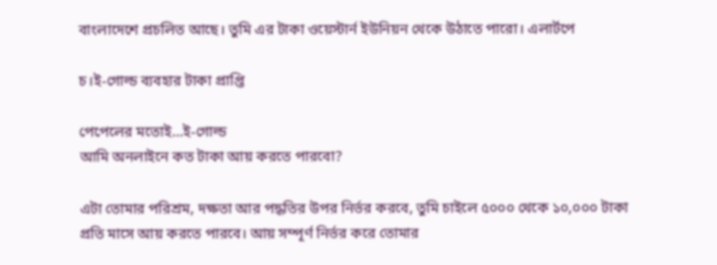বাংলাদেশে প্রচলিত আছে। তুমি এর টাকা ওয়েস্টার্ন ইউনিয়ন থেকে উঠাতে পারো। এলার্টপে

চ।ই-গোল্ড ব্যবহার টাকা প্রাপ্তি

পেপেলের মতোই…ই-গোল্ড
আমি অনলাইনে কত টাকা আয় করতে পারবো?

এটা তোমার পরিশ্রম, দক্ষতা আর পদ্ধতির উপর নির্ভর করবে, তুমি চাইলে ৫০০০ থেকে ১০,০০০ টাকা প্রতি মাসে আয় করতে পারবে। আয় সম্পূর্ণ নির্ভর করে তোমার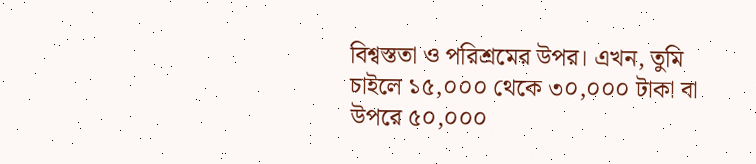বিশ্বস্ততা ও পরিশ্রমের উপর। এখন, তুমি চাইলে ১৫,০০০ থেকে ৩০,০০০ টাকা বা উপরে ৫০,০০০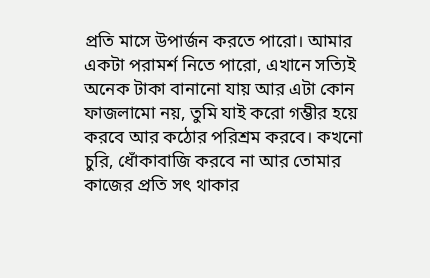প্রতি মাসে উপার্জন করতে পারো। আমার একটা পরামর্শ নিতে পারো, এখানে সত্যিই অনেক টাকা বানানো যায় আর এটা কোন ফাজলামো নয়, তুমি যাই করো গম্ভীর হয়ে করবে আর কঠোর পরিশ্রম করবে। কখনো চুরি, ধোঁকাবাজি করবে না আর তোমার কাজের প্রতি সৎ থাকার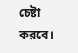চেষ্টা করবে।